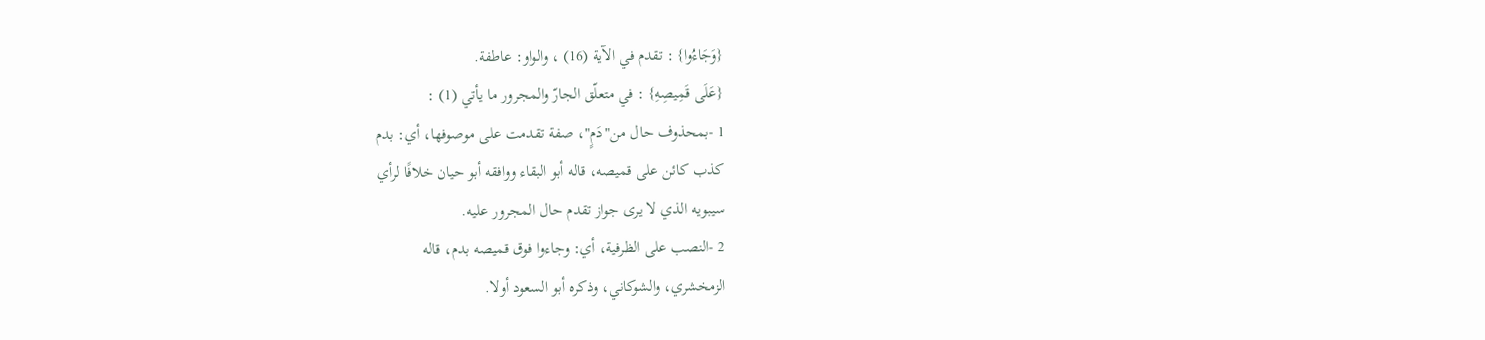{وَجَاءُوا} : تقدم في الآية (16) ، والواو: عاطفة.
{عَلَى قَمِيصِهِ} : في متعلّق الجارّ والمجرور ما يأتي (1) :
1 -بمحذوف حال من"دَمٍ"، صفة تقدمت على موصوفها، أي: بدم
كذب كائن على قميصه، قاله أبو البقاء ووافقه أبو حيان خلافًا لرأي
سيبويه الذي لا يرى جواز تقدم حال المجرور عليه.
2 -النصب على الظرفية، أي: وجاءوا فوق قميصه بدم، قاله
الزمخشري، والشوكاني، وذكره أبو السعود أولا.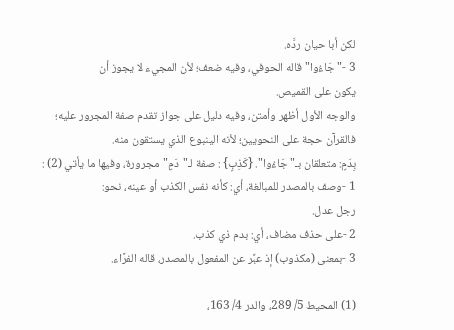لكن أبا حيان ردَّه.
3 -"جَاءُوا"قاله الحوفي، وفيه ضعف؛ لأن المجيء لا يجوز أن
يكون على القميص.
والوجه الأول أظهر وأمتن، وفيه دليل على جواز تقدم صفة المجرور عليه؛
فالقرآن حجة على النحويين؛ لأنه الينبوع الذي يستقون منه.
بِدَمٍ: متعلقان بـ"جَاءُوا". {كَذِبٍ} : صفة لـ"دَمٍ"مجرورة، وفيها ما يأتي (2) :
1 -وصف بالمصدر للمبالغة، أي: كأنه نفس الكذب أو عينه، نحو:
رجل عدل.
2 -على حذف مضاف، أي: بدم ذي كذب.
3 -بمعنى (مكذوب) إذ عبَّر عن المفعول بالمصدر، قاله الفرَّاء.

(1) المحيط 5/ 289، والدر 4/ 163،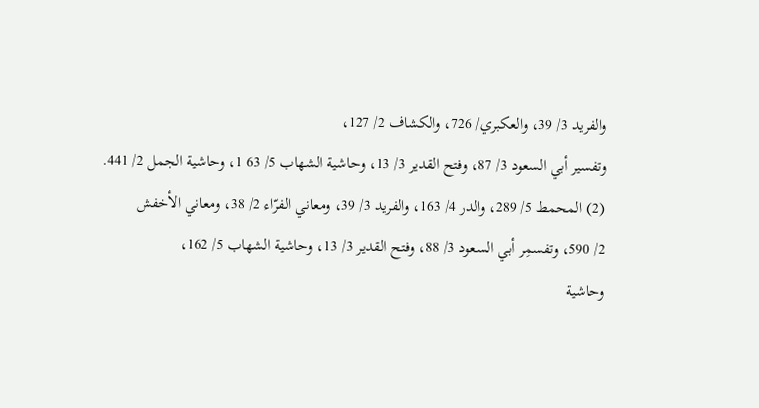والفريد 3/ 39، والعكبري/ 726، والكشاف 2/ 127،
وتفسير أبي السعود 3/ 87، وفتح القدير 3/ 13، وحاشية الشهاب 5/ 63 1، وحاشية الجمل 2/ 441.
(2) المحمط 5/ 289، والدر 4/ 163، والفريد 3/ 39، ومعاني الفرّاء 2/ 38، ومعاني الأخفش
2/ 590، وتفسمِر أبي السعود 3/ 88، وفتح القدير 3/ 13، وحاشية الشهاب 5/ 162،
وحاشية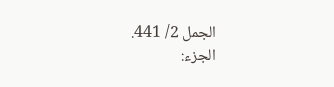الجمل 2/ 441.
الجزء: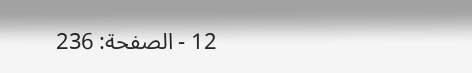12 - الصفحة: 236